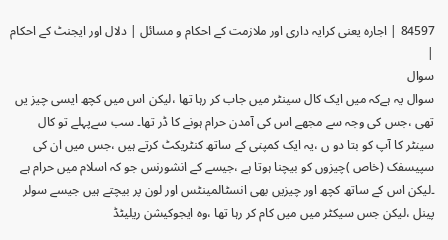84597 | اجارہ یعنی کرایہ داری اور ملازمت کے احکام و مسائل | دلال اور ایجنٹ کے احکام |
سوال
سوال یہ ہےکہ میں ایک کال سینٹر میں جاب کر رہا تھا ،لیکن اس میں کچھ ایسی چیز یں تھی ،جس کی وجہ سے مجھے اس کی آمدن حرام ہونے کا ڈر تھا۔ سب سےپہلے تو کال سینٹر کا آپ کو بتا دو ں ،یہ ایک کمپنی کے ساتھ کنٹریکٹ کرتے ہیں ،جس میں ان کی سپیسفک (خاص )چیزوں کو بیچنا ہوتا ہے ،جیسے کے انشورنس جو کہ اسلام میں حرام ہے ۔لیکن اس کے ساتھ کچھ اور چیزیں بھی انسٹالمینٹس اور لون پر بیچتے ہیں جیسے سولر پینل ،لیکن جس سیکٹر میں میں کام کر رہا تھا ،وہ ایجوکیشن ریلیٹڈ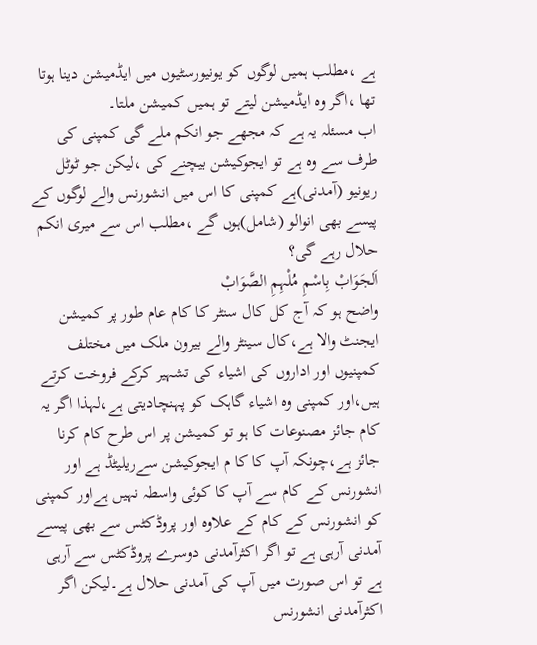ہے ،مطلب ہمیں لوگوں کو یونیورسٹیوں میں ایڈمیشن دینا ہوتا تھا ،اگر وہ ایڈمیشن لیتے تو ہمیں کمیشن ملتا۔
اب مسئلہ یہ ہے کہ مجھے جو انکم ملے گی کمپنی کی طرف سے وہ ہے تو ایجوکیشن بیچنے کی ،لیکن جو ٹوٹل ریونیو (آمدنی)ہے کمپنی کا اس میں انشورنس والے لوگوں کے پیسے بھی انوالو (شامل)ہوں گے ،مطلب اس سے میری انکم حلال رہے گی؟
اَلجَوَابْ بِاسْمِ مُلْہِمِ الصَّوَابْ
واضح ہو کہ آج کل کال سنٹر کا کام عام طور پر کمیشن ایجنٹ والا ہے،کال سینٹر والے بیرون ملک میں مختلف کمپنیوں اور اداروں کی اشیاء کی تشہیر کرکے فروخت کرتے ہیں،اور کمپنی وہ اشیاء گاہک کو پہنچادیتی ہے،لہذا اگر یہ کام جائز مصنوعات کا ہو تو کمیشن پر اس طرح کام کرنا جائز ہے،چونکہ آپ کا کا م ایجوکیشن سےریلیٹڈ ہے اور انشورنس کے کام سے آپ کا کوئی واسطہ نہیں ہےاور کمپنی کو انشورنس کے کام کے علاوہ اور پروڈکٹس سے بھی پیسے آمدنی آرہی ہے تو اگر اکثرآمدنی دوسرے پروڈکٹس سے آرہی ہے تو اس صورت میں آپ کی آمدنی حلال ہے۔لیکن اگر اکثرآمدنی انشورنس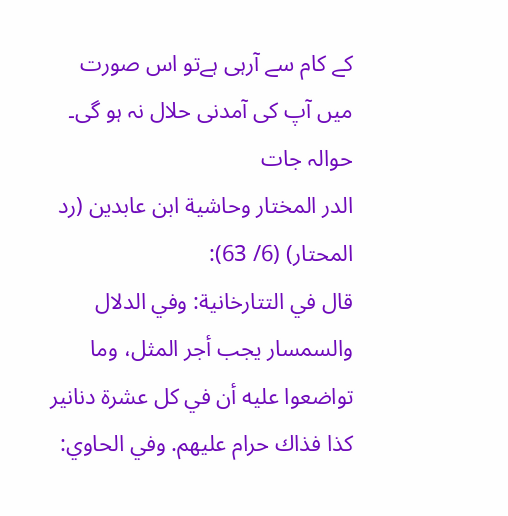کے کام سے آرہی ہےتو اس صورت میں آپ کی آمدنی حلال نہ ہو گی۔
حوالہ جات
الدر المختار وحاشية ابن عابدين (رد المحتار) (6/ 63):
قال في التتارخانية: وفي الدلال والسمسار يجب أجر المثل، وما تواضعوا عليه أن في كل عشرة دنانير كذا فذاك حرام عليهم. وفي الحاوي: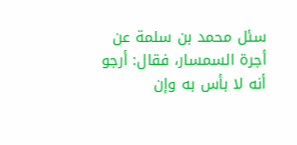سئل محمد بن سلمة عن أجرة السمسار، فقال: أرجو أنه لا بأس به وإن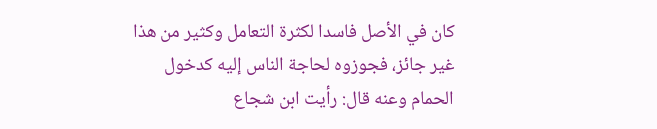كان في الأصل فاسدا لكثرة التعامل وكثير من هذا غير جائز، فجوزوه لحاجة الناس إليه كدخول الحمام وعنه قال: رأيت ابن شجاع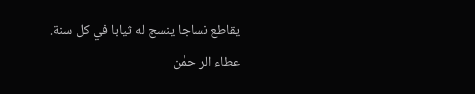يقاطع نساجا ينسج له ثيابا في كل سنة.
عطاء الر حمٰن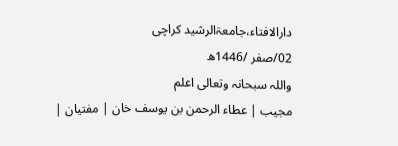دارالافتاء،جامعۃالرشید کراچی
02/صفر /1446ھ
واللہ سبحانہ وتعالی اعلم
مجیب | عطاء الرحمن بن یوسف خان | مفتیان |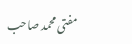مفتی محمد صاحب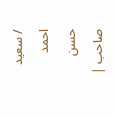/ سعید احمد حسن صاحب |